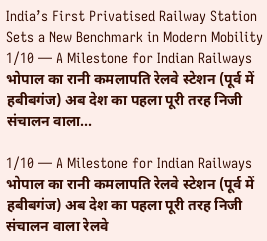India’s First Privatised Railway Station Sets a New Benchmark in Modern Mobility
1/10 — A Milestone for Indian Railways भोपाल का रानी कमलापति रेलवे स्टेशन (पूर्व में हबीबगंज) अब देश का पहला पूरी तरह निजी संचालन वाला...

1/10 — A Milestone for Indian Railways
भोपाल का रानी कमलापति रेलवे स्टेशन (पूर्व में हबीबगंज) अब देश का पहला पूरी तरह निजी संचालन वाला रेलवे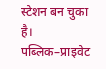स्टेशन बन चुका है।
पब्लिक–प्राइवेट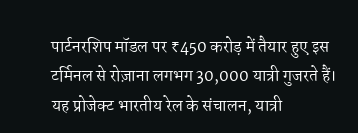पार्टनरशिप मॉडल पर ₹450 करोड़ में तैयार हुए इस टर्मिनल से रोज़ाना लगभग 30,000 यात्री गुजरते हैं।
यह प्रोजेक्ट भारतीय रेल के संचालन, यात्री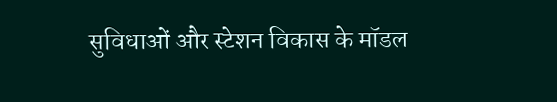सुविधाओं और स्टेशन विकास के मॉडल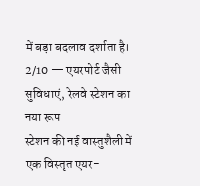में बड़ा बदलाव दर्शाता है।
2/10 — एयरपोर्ट जैसी सुविधाएं, रेलवे स्टेशन का नया रूप
स्टेशन की नई वास्तुशैली में एक विस्तृत एयर-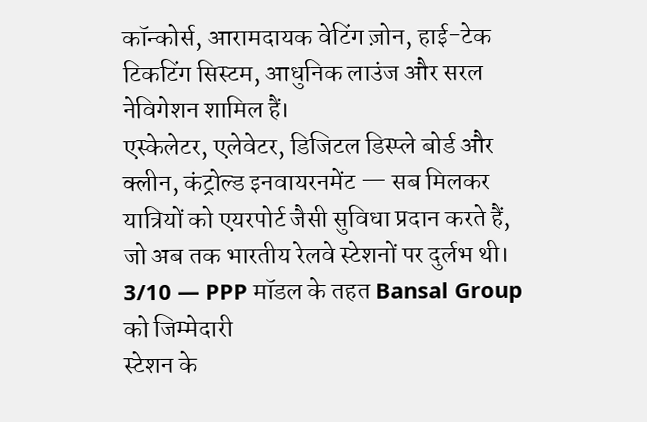कॉन्कोर्स, आरामदायक वेटिंग ज़ोन, हाई-टेक टिकटिंग सिस्टम, आधुनिक लाउंज और सरल नेविगेशन शामिल हैं।
एस्केलेटर, एलेवेटर, डिजिटल डिस्प्ले बोर्ड और क्लीन, कंट्रोल्ड इनवायरनमेंट — सब मिलकर यात्रियों को एयरपोर्ट जैसी सुविधा प्रदान करते हैं, जो अब तक भारतीय रेलवे स्टेशनों पर दुर्लभ थी।
3/10 — PPP मॉडल के तहत Bansal Group को जिम्मेदारी
स्टेशन के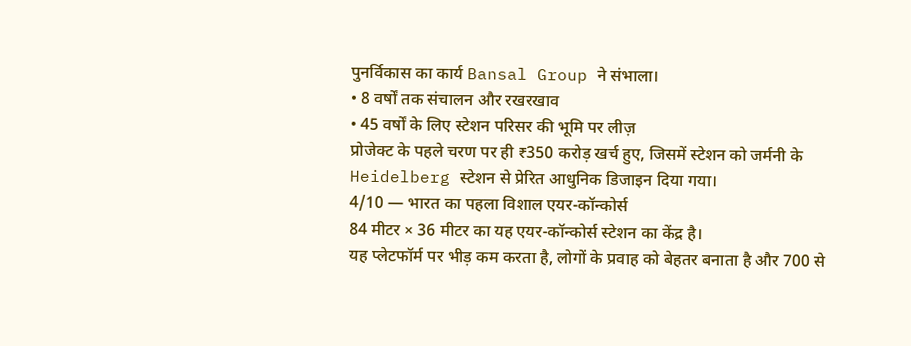पुनर्विकास का कार्य Bansal Group ने संभाला।
• 8 वर्षों तक संचालन और रखरखाव
• 45 वर्षों के लिए स्टेशन परिसर की भूमि पर लीज़
प्रोजेक्ट के पहले चरण पर ही ₹350 करोड़ खर्च हुए, जिसमें स्टेशन को जर्मनी के Heidelberg स्टेशन से प्रेरित आधुनिक डिजाइन दिया गया।
4/10 — भारत का पहला विशाल एयर-कॉन्कोर्स
84 मीटर × 36 मीटर का यह एयर-कॉन्कोर्स स्टेशन का केंद्र है।
यह प्लेटफॉर्म पर भीड़ कम करता है, लोगों के प्रवाह को बेहतर बनाता है और 700 से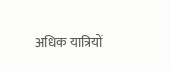अधिक यात्रियों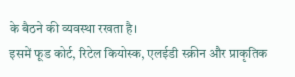के बैठने की व्यवस्था रखता है।
इसमें फूड कोर्ट, रिटेल कियोस्क, एलईडी स्क्रीन और प्राकृतिक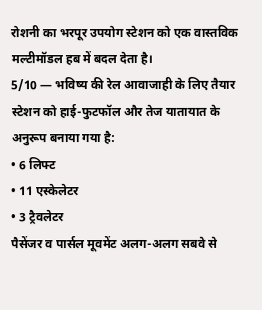रोशनी का भरपूर उपयोग स्टेशन को एक वास्तविक मल्टीमॉडल हब में बदल देता है।
5/10 — भविष्य की रेल आवाजाही के लिए तैयार
स्टेशन को हाई-फुटफॉल और तेज यातायात के अनुरूप बनाया गया है:
• 6 लिफ्ट
• 11 एस्केलेटर
• 3 ट्रैवलेटर
पैसेंजर व पार्सल मूवमेंट अलग-अलग सबवे से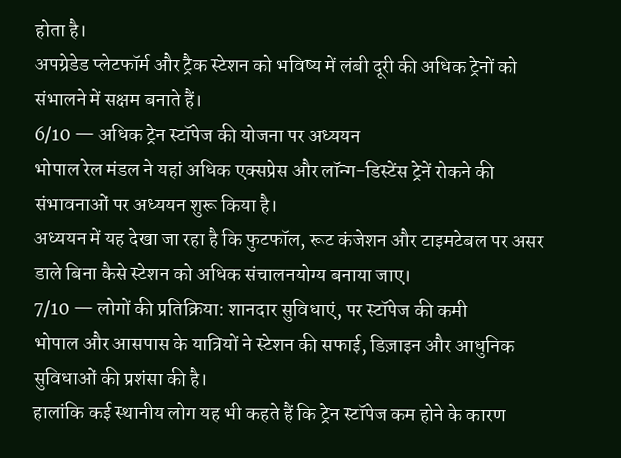होता है।
अपग्रेडेड प्लेटफॉर्म और ट्रैक स्टेशन को भविष्य में लंबी दूरी की अधिक ट्रेनों को संभालने में सक्षम बनाते हैं।
6/10 — अधिक ट्रेन स्टॉपेज की योजना पर अध्ययन
भोपाल रेल मंडल ने यहां अधिक एक्सप्रेस और लॉन्ग-डिस्टेंस ट्रेनें रोकने की संभावनाओं पर अध्ययन शुरू किया है।
अध्ययन में यह देखा जा रहा है कि फुटफॉल, रूट कंजेशन और टाइमटेबल पर असर डाले बिना कैसे स्टेशन को अधिक संचालनयोग्य बनाया जाए।
7/10 — लोगों की प्रतिक्रिया: शानदार सुविधाएं, पर स्टॉपेज की कमी
भोपाल और आसपास के यात्रियों ने स्टेशन की सफाई, डिज़ाइन और आधुनिक सुविधाओं की प्रशंसा की है।
हालांकि कई स्थानीय लोग यह भी कहते हैं कि ट्रेन स्टॉपेज कम होने के कारण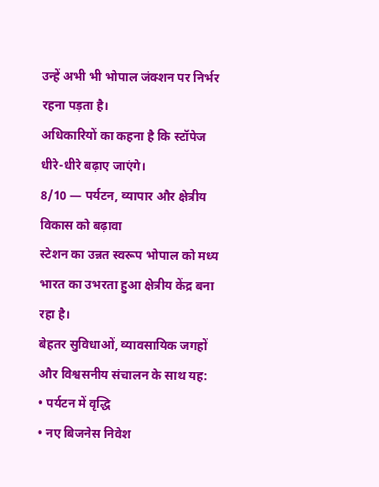उन्हें अभी भी भोपाल जंक्शन पर निर्भर रहना पड़ता है।
अधिकारियों का कहना है कि स्टॉपेज धीरे-धीरे बढ़ाए जाएंगे।
8/10 — पर्यटन, व्यापार और क्षेत्रीय विकास को बढ़ावा
स्टेशन का उन्नत स्वरूप भोपाल को मध्य भारत का उभरता हुआ क्षेत्रीय केंद्र बना रहा है।
बेहतर सुविधाओं, व्यावसायिक जगहों और विश्वसनीय संचालन के साथ यह:
• पर्यटन में वृद्धि
• नए बिजनेस निवेश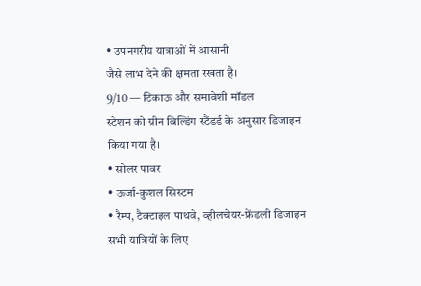• उपनगरीय यात्राओं में आसानी
जैसे लाभ देने की क्षमता रखता है।
9/10 — टिकाऊ और समावेशी मॉडल
स्टेशन को ग्रीन बिल्डिंग स्टैंडर्ड के अनुसार डिजाइन किया गया है।
• सोलर पावर
• ऊर्जा-कुशल सिस्टम
• रैम्प, टैक्टाइल पाथवे, व्हीलचेयर-फ्रेंडली डिजाइन
सभी यात्रियों के लिए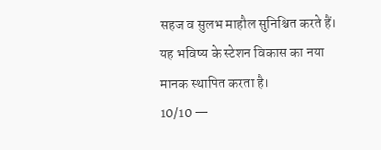सहज व सुलभ माहौल सुनिश्चित करते हैं।
यह भविष्य के स्टेशन विकास का नया मानक स्थापित करता है।
10/10 —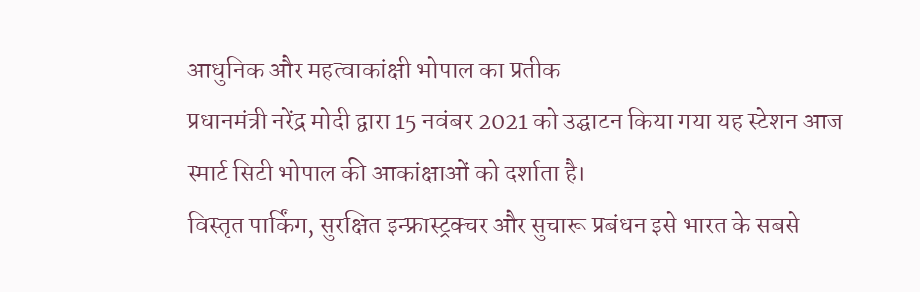आधुनिक और महत्वाकांक्षी भोपाल का प्रतीक
प्रधानमंत्री नरेंद्र मोदी द्वारा 15 नवंबर 2021 को उद्घाटन किया गया यह स्टेशन आज स्मार्ट सिटी भोपाल की आकांक्षाओं को दर्शाता है।
विस्तृत पार्किंग, सुरक्षित इन्फ्रास्ट्रक्चर और सुचारू प्रबंधन इसे भारत के सबसे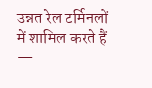उन्नत रेल टर्मिनलों में शामिल करते हैं —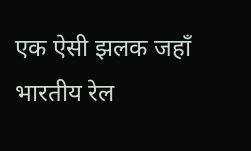एक ऐसी झलक जहाँ भारतीय रेल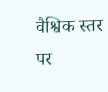वैश्विक स्तर पर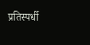प्रतिस्पर्धी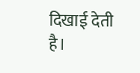दिखाई देती है।